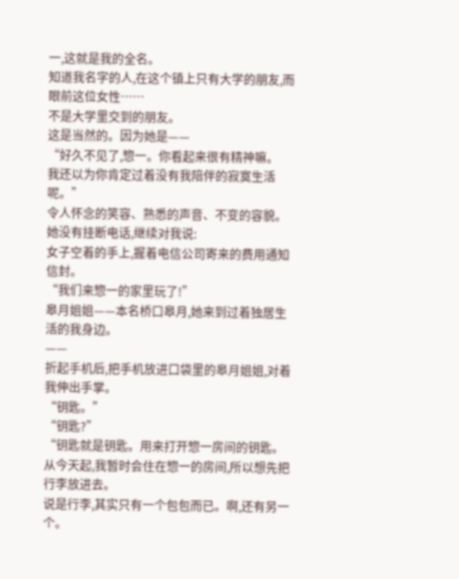一,这就是我的全名。
知道我名字的人,在这个镇上只有大学的朋友,而眼前这位女性……
不是大学里交到的朋友。
这是当然的。因为她是——
“好久不见了,惣一。你看起来很有精神嘛。
我还以为你肯定过着没有我陪伴的寂寞生活呢。”
令人怀念的笑容、熟悉的声音、不变的容貌。
她没有挂断电话,继续对我说:
女子空着的手上,握着电信公司寄来的费用通知信封。
“我们来惣一的家里玩了!”
皋月姐姐——本名桥口皋月,她来到过着独居生活的我身边。
——
折起手机后,把手机放进口袋里的皋月姐姐,对着我伸出手掌。
“钥匙。”
“钥匙?”
“钥匙就是钥匙。用来打开惣一房间的钥匙。
从今天起,我暂时会住在惣一的房间,所以想先把行李放进去。
说是行李,其实只有一个包包而已。啊,还有另一个。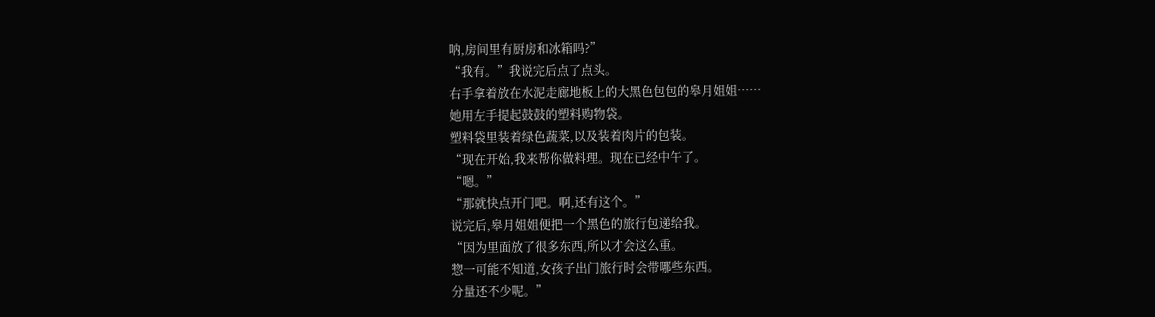呐,房间里有厨房和冰箱吗?”
“我有。”我说完后点了点头。
右手拿着放在水泥走廊地板上的大黑色包包的皋月姐姐……
她用左手提起鼓鼓的塑料购物袋。
塑料袋里装着绿色蔬菜,以及装着肉片的包装。
“现在开始,我来帮你做料理。现在已经中午了。
“嗯。”
“那就快点开门吧。啊,还有这个。”
说完后,皋月姐姐便把一个黑色的旅行包递给我。
“因为里面放了很多东西,所以才会这么重。
惣一可能不知道,女孩子出门旅行时会带哪些东西。
分量还不少呢。”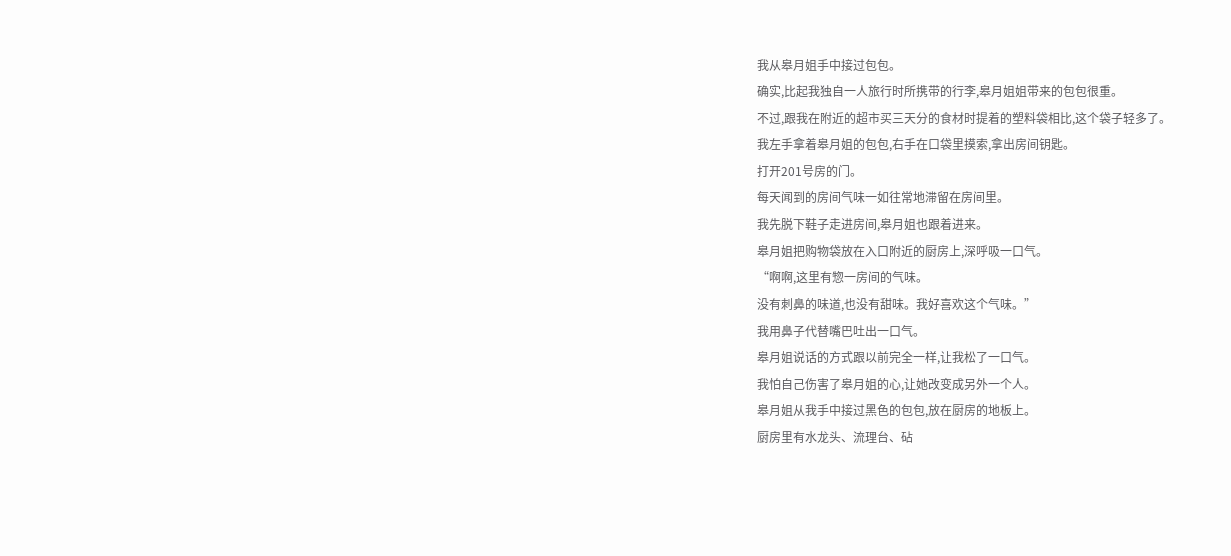我从皋月姐手中接过包包。
确实,比起我独自一人旅行时所携带的行李,皋月姐姐带来的包包很重。
不过,跟我在附近的超市买三天分的食材时提着的塑料袋相比,这个袋子轻多了。
我左手拿着皋月姐的包包,右手在口袋里摸索,拿出房间钥匙。
打开201号房的门。
每天闻到的房间气味一如往常地滞留在房间里。
我先脱下鞋子走进房间,皋月姐也跟着进来。
皋月姐把购物袋放在入口附近的厨房上,深呼吸一口气。
“啊啊,这里有惣一房间的气味。
没有刺鼻的味道,也没有甜味。我好喜欢这个气味。”
我用鼻子代替嘴巴吐出一口气。
皋月姐说话的方式跟以前完全一样,让我松了一口气。
我怕自己伤害了皋月姐的心,让她改变成另外一个人。
皋月姐从我手中接过黑色的包包,放在厨房的地板上。
厨房里有水龙头、流理台、砧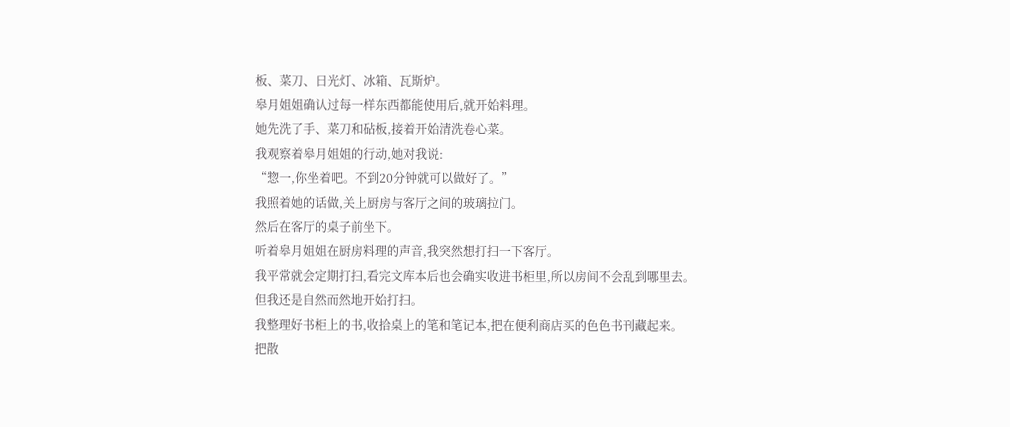板、菜刀、日光灯、冰箱、瓦斯炉。
皋月姐姐确认过每一样东西都能使用后,就开始料理。
她先洗了手、菜刀和砧板,接着开始清洗卷心菜。
我观察着皋月姐姐的行动,她对我说:
“惣一,你坐着吧。不到20分钟就可以做好了。”
我照着她的话做,关上厨房与客厅之间的玻璃拉门。
然后在客厅的桌子前坐下。
听着皋月姐姐在厨房料理的声音,我突然想打扫一下客厅。
我平常就会定期打扫,看完文库本后也会确实收进书柜里,所以房间不会乱到哪里去。
但我还是自然而然地开始打扫。
我整理好书柜上的书,收拾桌上的笔和笔记本,把在便利商店买的色色书刊藏起来。
把散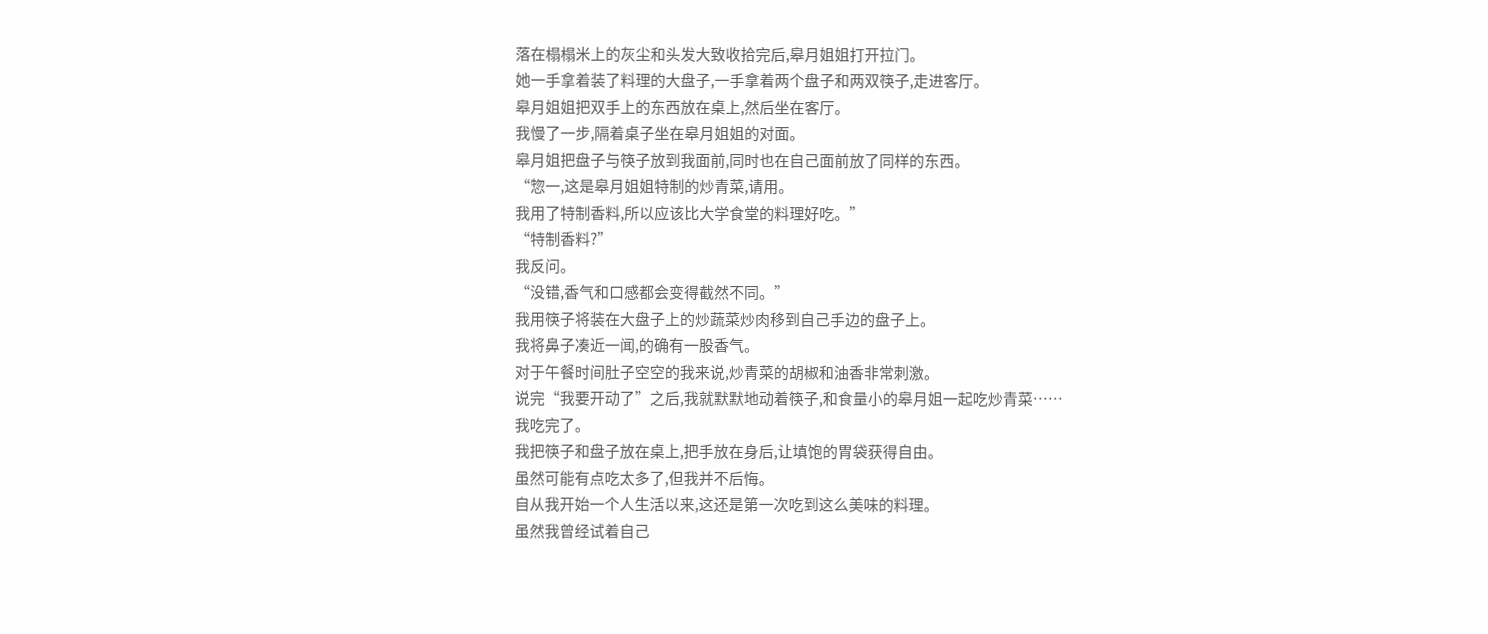落在榻榻米上的灰尘和头发大致收拾完后,皋月姐姐打开拉门。
她一手拿着装了料理的大盘子,一手拿着两个盘子和两双筷子,走进客厅。
皋月姐姐把双手上的东西放在桌上,然后坐在客厅。
我慢了一步,隔着桌子坐在皋月姐姐的对面。
皋月姐把盘子与筷子放到我面前,同时也在自己面前放了同样的东西。
“惣一,这是皋月姐姐特制的炒青菜,请用。
我用了特制香料,所以应该比大学食堂的料理好吃。”
“特制香料?”
我反问。
“没错,香气和口感都会变得截然不同。”
我用筷子将装在大盘子上的炒蔬菜炒肉移到自己手边的盘子上。
我将鼻子凑近一闻,的确有一股香气。
对于午餐时间肚子空空的我来说,炒青菜的胡椒和油香非常刺激。
说完“我要开动了”之后,我就默默地动着筷子,和食量小的皋月姐一起吃炒青菜……
我吃完了。
我把筷子和盘子放在桌上,把手放在身后,让填饱的胃袋获得自由。
虽然可能有点吃太多了,但我并不后悔。
自从我开始一个人生活以来,这还是第一次吃到这么美味的料理。
虽然我曾经试着自己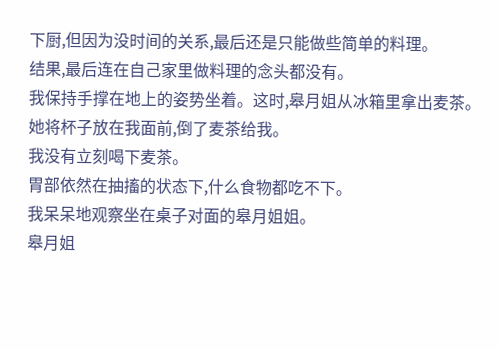下厨,但因为没时间的关系,最后还是只能做些简单的料理。
结果,最后连在自己家里做料理的念头都没有。
我保持手撑在地上的姿势坐着。这时,皋月姐从冰箱里拿出麦茶。
她将杯子放在我面前,倒了麦茶给我。
我没有立刻喝下麦茶。
胃部依然在抽搐的状态下,什么食物都吃不下。
我呆呆地观察坐在桌子对面的皋月姐姐。
皋月姐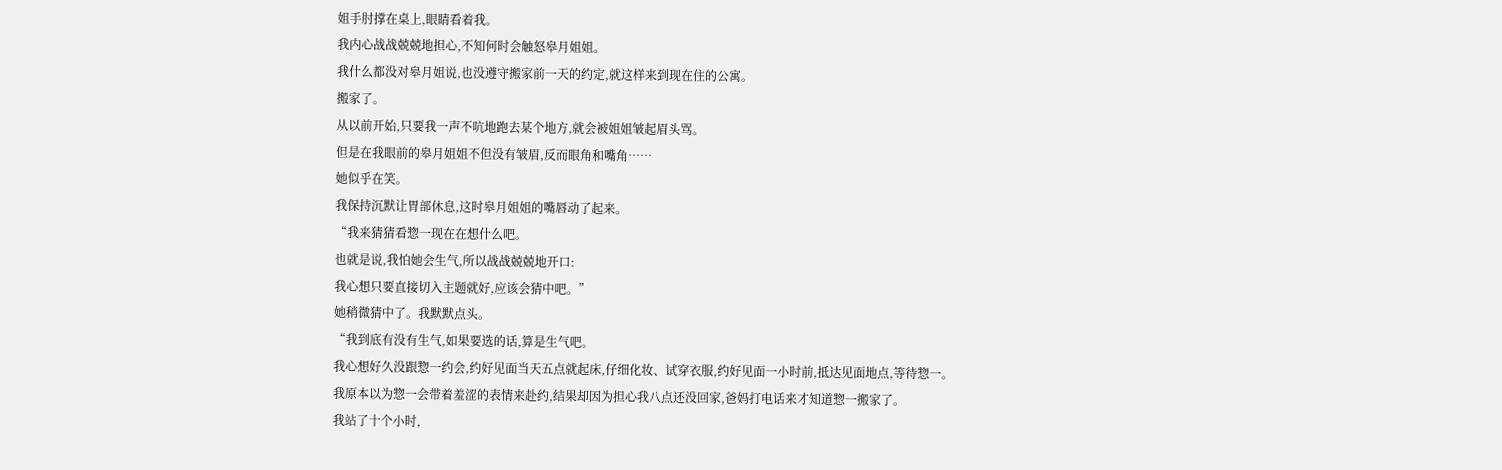姐手肘撑在桌上,眼睛看着我。
我内心战战兢兢地担心,不知何时会触怒皋月姐姐。
我什么都没对皋月姐说,也没遵守搬家前一天的约定,就这样来到现在住的公寓。
搬家了。
从以前开始,只要我一声不吭地跑去某个地方,就会被姐姐皱起眉头骂。
但是在我眼前的皋月姐姐不但没有皱眉,反而眼角和嘴角……
她似乎在笑。
我保持沉默让胃部休息,这时皋月姐姐的嘴唇动了起来。
“我来猜猜看惣一现在在想什么吧。
也就是说,我怕她会生气,所以战战兢兢地开口:
我心想只要直接切入主题就好,应该会猜中吧。”
她稍微猜中了。我默默点头。
“我到底有没有生气,如果要选的话,算是生气吧。
我心想好久没跟惣一约会,约好见面当天五点就起床,仔细化妆、试穿衣服,约好见面一小时前,抵达见面地点,等待惣一。
我原本以为惣一会带着羞涩的表情来赴约,结果却因为担心我八点还没回家,爸妈打电话来才知道惣一搬家了。
我站了十个小时,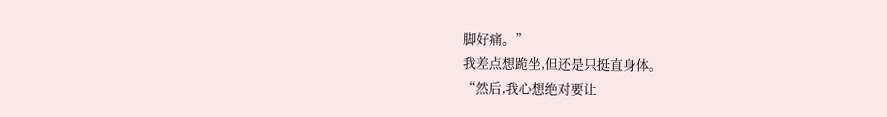脚好痛。”
我差点想跪坐,但还是只挺直身体。
“然后,我心想绝对要让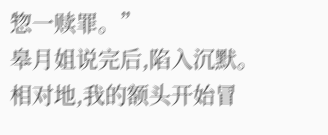惣一赎罪。”
皋月姐说完后,陷入沉默。
相对地,我的额头开始冒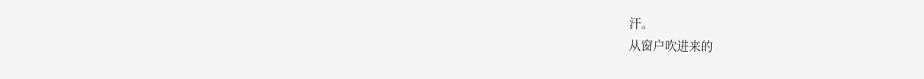汗。
从窗户吹进来的